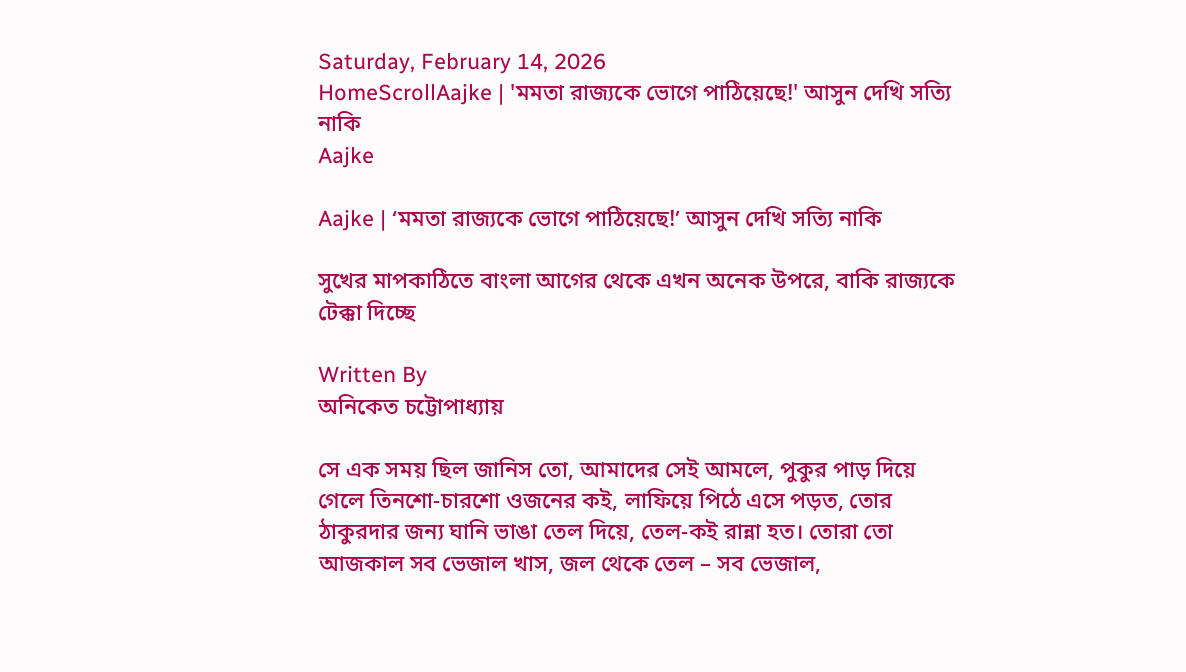Saturday, February 14, 2026
HomeScrollAajke | 'মমতা রাজ্যকে ভোগে পাঠিয়েছে!' আসুন দেখি সত্যি নাকি
Aajke

Aajke | ‘মমতা রাজ্যকে ভোগে পাঠিয়েছে!’ আসুন দেখি সত্যি নাকি

সুখের মাপকাঠিতে বাংলা আগের থেকে এখন অনেক উপরে, বাকি রাজ্যকে টেক্কা দিচ্ছে

Written By
অনিকেত চট্টোপাধ্যায়

সে এক সময় ছিল জানিস তো, আমাদের সেই আমলে, পুকুর পাড় দিয়ে গেলে তিনশো-চারশো ওজনের কই, লাফিয়ে পিঠে এসে পড়ত, তোর ঠাকুরদার জন্য ঘানি ভাঙা তেল দিয়ে, তেল-কই রান্না হত। তোরা তো আজকাল সব ভেজাল খাস, জল থেকে তেল – সব ভেজাল,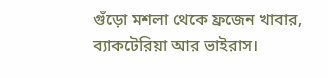গুঁড়ো মশলা থেকে ফ্রজেন খাবার, ব্যাকটেরিয়া আর ভাইরাস।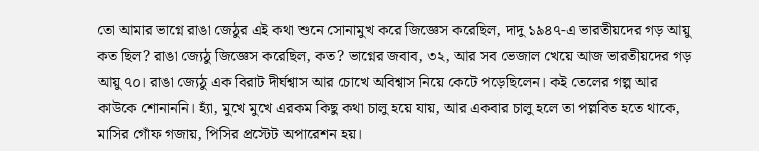তো আমার ভাগ্নে রাঙা জেঠুর এই কথা শুনে সোনামুখ করে জিজ্ঞেস করেছিল, দাদু ১৯৪৭-এ ভারতীয়দের গড় আয়ু কত ছিল? রাঙা জ্যেঠু জিজ্ঞেস করেছিল, কত? ভাগ্নের জবাব, ৩২, আর সব ভেজাল খেয়ে আজ ভারতীয়দের গড় আয়ু ৭০। রাঙা জ্যেঠু এক বিরাট দীর্ঘশ্বাস আর চোখে অবিশ্বাস নিয়ে কেটে পড়েছিলেন। কই তেলের গল্প আর কাউকে শোনাননি। হ্যাঁ, মুখে মুখে এরকম কিছু কথা চালু হয়ে যায়, আর একবার চালু হলে তা পল্লবিত হতে থাকে, মাসির গোঁফ গজায়, পিসির প্রস্টেট অপারেশন হয়।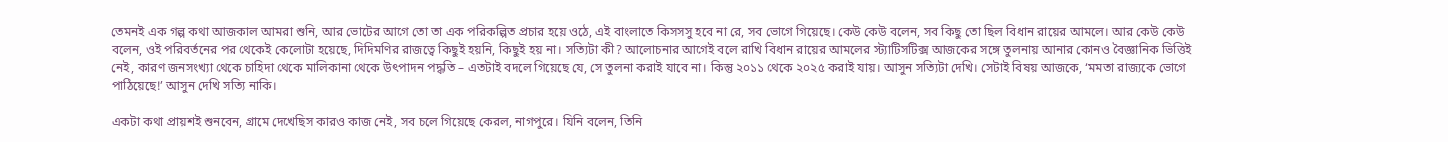তেমনই এক গল্প কথা আজকাল আমরা শুনি, আর ভোটের আগে তো তা এক পরিকল্পিত প্রচার হয়ে ওঠে, এই বাংলাতে কিসসসু হবে না রে, সব ভোগে গিয়েছে। কেউ কেউ বলেন, সব কিছু তো ছিল বিধান রায়ের আমলে। আর কেউ কেউ বলেন, ওই পরিবর্তনের পর থেকেই কেলোটা হয়েছে, দিদিমণির রাজত্বে কিছুই হয়নি, কিছুই হয় না। সত্যিটা কী? আলোচনার আগেই বলে রাখি বিধান রায়ের আমলের স্ট্যাটিসটিক্স আজকের সঙ্গে তুলনায় আনার কোনও বৈজ্ঞানিক ভিত্তিই নেই, কারণ জনসংখ্যা থেকে চাহিদা থেকে মালিকানা থেকে উৎপাদন পদ্ধতি – এতটাই বদলে গিয়েছে যে, সে তুলনা করাই যাবে না। কিন্তু ২০১১ থেকে ২০২৫ করাই যায়। আসুন সত্যিটা দেখি। সেটাই বিষয় আজকে, ‘মমতা রাজ্যকে ভোগে পাঠিয়েছে!’ আসুন দেখি সত্যি নাকি।

একটা কথা প্রায়শই শুনবেন, গ্রামে দেখেছিস কারও কাজ নেই, সব চলে গিয়েছে কেরল, নাগপুরে। যিনি বলেন, তিনি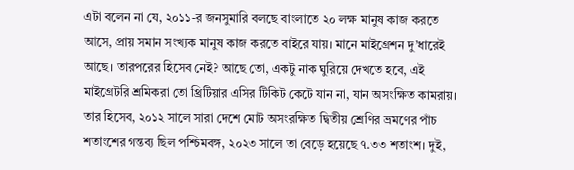এটা বলেন না যে, ২০১১-র জনসুমারি বলছে বাংলাতে ২০ লক্ষ মানুষ কাজ করতে আসে, প্রায় সমান সংখ্যক মানুষ কাজ করতে বাইরে যায়। মানে মাইগ্রেশন দু’ধারেই আছে। তারপরের হিসেব নেই? আছে তো, একটু নাক ঘুরিয়ে দেখতে হবে, এই মাইগ্রেটরি শ্রমিকরা তো থ্রিটিয়ার এসির টিকিট কেটে যান না, যান অসংক্ষিত কামরায়। তার হিসেব, ২০১২ সালে সারা দেশে মোট অসংরক্ষিত দ্বিতীয় শ্রেণির ভ্রমণের পাঁচ শতাংশের গন্তব্য ছিল পশ্চিমবঙ্গ, ২০২৩ সালে তা বেড়ে হয়েছে ৭.৩৩ শতাংশ। দুই,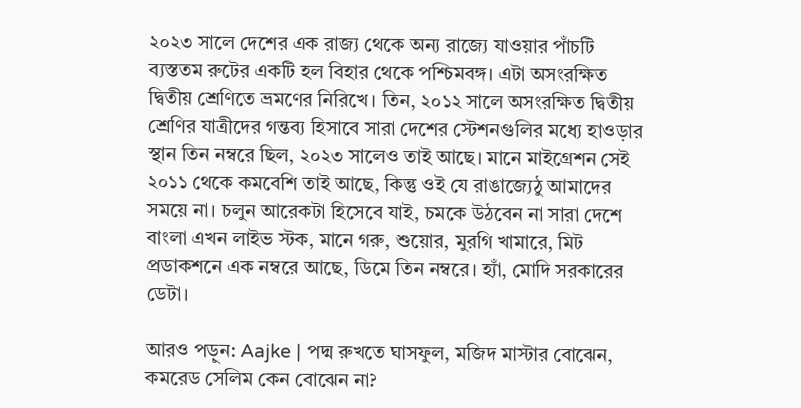২০২৩ সালে দেশের এক রাজ্য থেকে অন্য রাজ্যে যাওয়ার পাঁচটি ব্যস্ততম রুটের একটি হল বিহার থেকে পশ্চিমবঙ্গ। এটা অসংরক্ষিত দ্বিতীয় শ্রেণিতে ভ্রমণের নিরিখে। তিন, ২০১২ সালে অসংরক্ষিত দ্বিতীয় শ্রেণির যাত্রীদের গন্তব্য হিসাবে সারা দেশের স্টেশনগুলির মধ্যে হাওড়ার স্থান তিন নম্বরে ছিল, ২০২৩ সালেও তাই আছে। মানে মাইগ্রেশন সেই ২০১১ থেকে কমবেশি তাই আছে, কিন্তু ওই যে রাঙাজ্যেঠু আমাদের সময়ে না। চলুন আরেকটা হিসেবে যাই, চমকে উঠবেন না সারা দেশে বাংলা এখন লাইভ স্টক, মানে গরু, শুয়োর, মুরগি খামারে, মিট প্রডাকশনে এক নম্বরে আছে, ডিমে তিন নম্বরে। হ্যাঁ, মোদি সরকারের ডেটা।

আরও পড়ুন: Aajke | পদ্ম রুখতে ঘাসফুল, মজিদ মাস্টার বোঝেন, কমরেড সেলিম কেন বোঝেন না?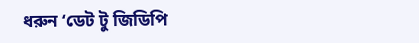ধরুন ‘ডেট টু জিডিপি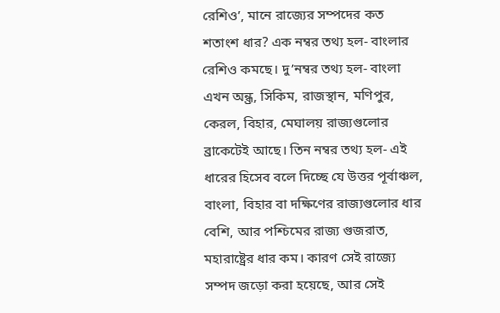রেশিও’, মানে রাজ্যের সম্পদের কত শতাংশ ধার? এক নম্বর তথ্য হল- বাংলার রেশিও কমছে। দু’নম্বর তথ্য হল- বাংলা এখন অন্ধ্র, সিকিম, রাজস্থান, মণিপুর, কেরল, বিহার, মেঘালয় রাজ্যগুলোর ব্রাকেটেই আছে। তিন নম্বর তথ্য হল- এই ধারের হিসেব বলে দিচ্ছে যে উত্তর পূর্বাঞ্চল, বাংলা, বিহার বা দক্ষিণের রাজ্যগুলোর ধার বেশি, আর পশ্চিমের রাজ্য গুজরাত, মহারাষ্ট্রের ধার কম। কারণ সেই রাজ্যে সম্পদ জড়ো করা হয়েছে, আর সেই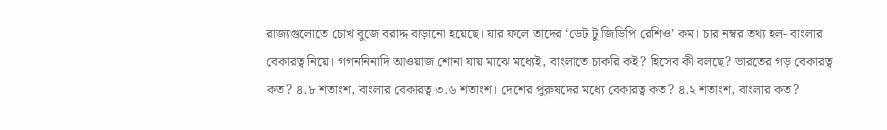রাজ্যগুলোতে চোখ বুজে বরাদ্দ বাড়ানো হয়েছে। যার ফলে তাদের ‘ডেট টু জিডিপি রেশিও’ কম। চার নম্বর তথ্য হল- বাংলার বেকারত্ব নিয়ে। গগননিনাদি আওয়াজ শোনা যায় মাঝে মধ্যেই, বাংলাতে চাকরি কই? হিসেব কী বলছে? ভারতের গড় বেকারত্ব কত? ৪.৮ শতাংশ, বাংলার বেকারত্ব ৩.৬ শতাংশ। দেশের পুরুষদের মধ্যে বেকারত্ব কত? ৪.২ শতাংশ, বাংলার কত?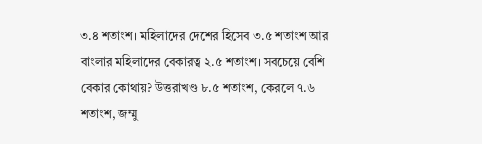৩.৪ শতাংশ। মহিলাদের দেশের হিসেব ৩.৫ শতাংশ আর বাংলার মহিলাদের বেকারত্ব ২.৫ শতাংশ। সবচেয়ে বেশি বেকার কোথায়? উত্তরাখণ্ড ৮.৫ শতাংশ, কেরলে ৭.৬ শতাংশ, জম্মু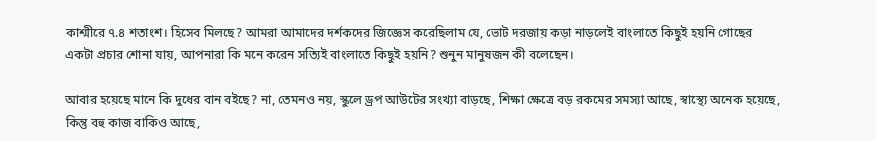কাশ্মীরে ৭.৪ শতাংশ। হিসেব মিলছে? আমরা আমাদের দর্শকদের জিজ্ঞেস করেছিলাম যে, ভোট দরজায় কড়া নাড়লেই বাংলাতে কিছুই হয়নি গোছের একটা প্রচার শোনা যায়, আপনারা কি মনে করেন সত্যিই বাংলাতে কিছুই হয়নি? শুনুন মানুষজন কী বলেছেন।

আবার হয়েছে মানে কি দুধের বান বইছে? না, তেমনও নয়, স্কুলে ড্রপ আউটের সংখ্যা বাড়ছে, শিক্ষা ক্ষেত্রে বড় রকমের সমস্যা আছে, স্বাস্থ্যে অনেক হয়েছে, কিন্তু বহু কাজ বাকিও আছে,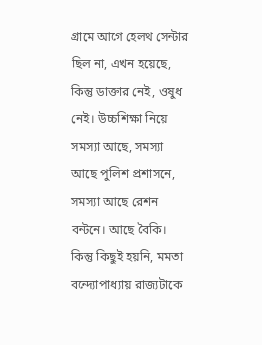গ্রামে আগে হেলথ সেন্টার ছিল না, এখন হয়েছে, কিন্তু ডাক্তার নেই, ওষুধ নেই। উচ্চশিক্ষা নিয়ে সমস্যা আছে, সমস্যা আছে পুলিশ প্রশাসনে, সমস্যা আছে রেশন বন্টনে। আছে বৈকি। কিন্তু কিছুই হয়নি, মমতা বন্দ্যোপাধ্যায় রাজ্যটাকে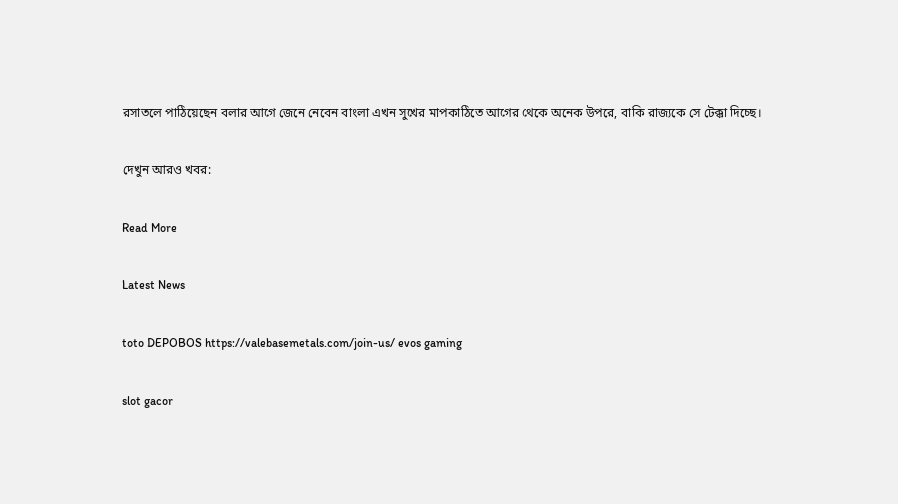রসাতলে পাঠিয়েছেন বলার আগে জেনে নেবেন বাংলা এখন সুখের মাপকাঠিতে আগের থেকে অনেক উপরে, বাকি রাজ্যকে সে টেক্কা দিচ্ছে।

দেখুন আরও খবর:

Read More

Latest News

toto DEPOBOS https://valebasemetals.com/join-us/ evos gaming

slot gacor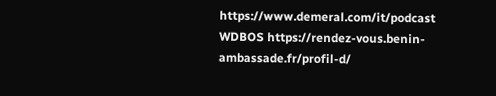https://www.demeral.com/it/podcast WDBOS https://rendez-vous.benin-ambassade.fr/profil-d/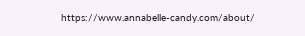https://www.annabelle-candy.com/about/